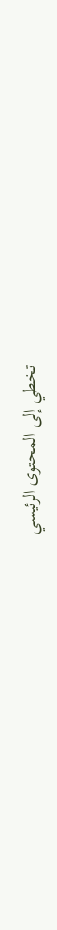تخطي إلى المحتوى الرئيسي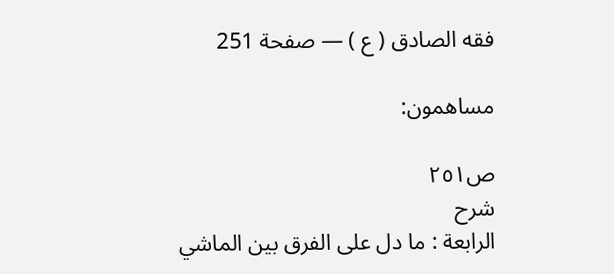فقه الصادق ( ع ) — صفحة 251

مساهمون:

ص٢٥١
شرح
الرابعة : ما دل على الفرق بين الماشي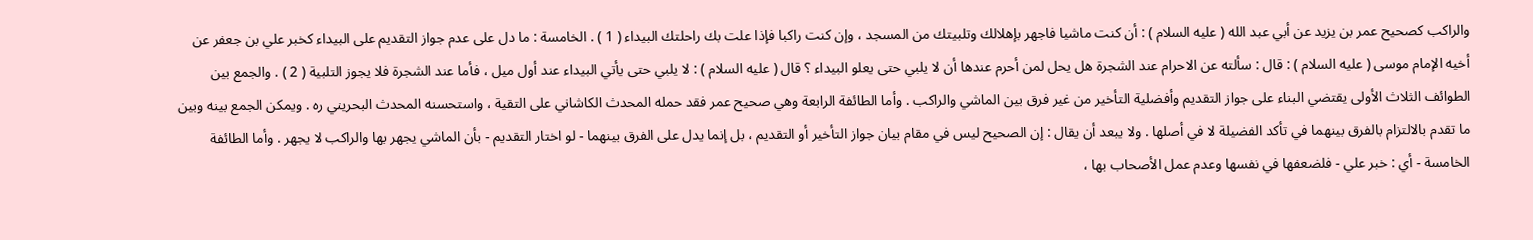والراكب كصحيح عمر بن يزيد عن أبي عبد الله ( عليه السلام ) : أن كنت ماشيا فاجهر بإهلالك وتلبيتك من المسجد ، وإن كنت راكبا فإذا علت بك راحلتك البيداء ( 1 ) . الخامسة : ما دل على عدم جواز التقديم على البيداء كخبر علي بن جعفر عن أخيه الإمام موسى ( عليه السلام ) : قال : سألته عن الاحرام عند الشجرة هل يحل لمن أحرم عندها أن لا يلبي حتى يعلو البيداء ؟ قال ( عليه السلام ) : لا يلبي حتى يأتي البيداء عند أول ميل ، فأما عند الشجرة فلا يجوز التلبية ( 2 ) . والجمع بين الطوائف الثلاث الأولى يقتضي البناء على جواز التقديم وأفضلية التأخير من غير فرق بين الماشي والراكب . وأما الطائفة الرابعة وهي صحيح عمر فقد حمله المحدث الكاشاني على التقية ، واستحسنه المحدث البحريني ره . ويمكن الجمع بينه وبين ما تقدم بالالتزام بالفرق بينهما في تأكد الفضيلة لا في أصلها . ولا يبعد أن يقال : إن الصحيح ليس في مقام بيان جواز التأخير أو التقديم ، بل إنما يدل على الفرق بينهما - لو اختار التقديم - بأن الماشي يجهر بها والراكب لا يجهر . وأما الطائفة الخامسة - أي : خبر علي - فلضعفها في نفسها وعدم عمل الأصحاب بها ،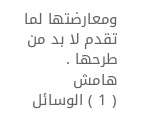ومعارضتها لما تقدم لا بد من طرحها .
هامش
( 1 ) الوسائل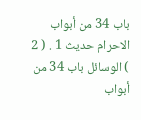باب 34 من أبواب الاحرام حديث 1 . ( 2 ) الوسائل باب 34 من أبواب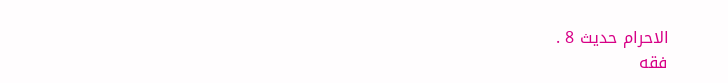الاحرام حديث 8 .
فقه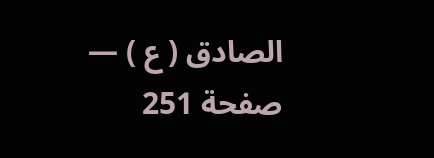الصادق ( ع ) — صفحة 251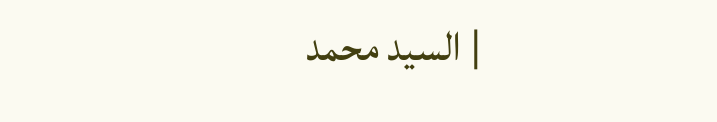| السيد محمد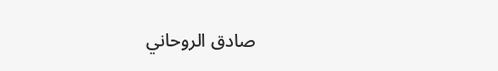صادق الروحاني